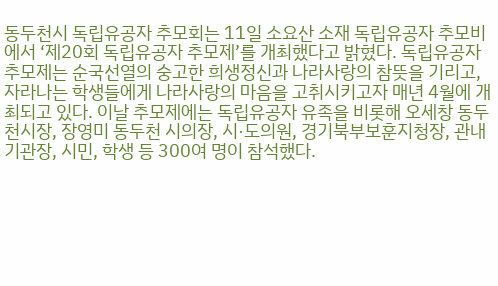동두천시 독립유공자 추모회는 11일 소요산 소재 독립유공자 추모비에서 ‘제20회 독립유공자 추모제’를 개최했다고 밝혔다. 독립유공자추모제는 순국선열의 숭고한 희생정신과 나라사랑의 참뜻을 기리고, 자라나는 학생들에게 나라사랑의 마음을 고취시키고자 매년 4월에 개최되고 있다. 이날 추모제에는 독립유공자 유족을 비롯해 오세창 동두천시장, 장영미 동두천 시의장, 시·도의원, 경기북부보훈지청장, 관내 기관장, 시민, 학생 등 300여 명이 참석했다.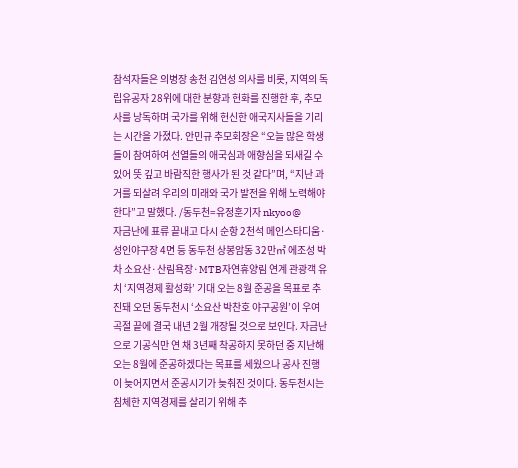참석자들은 의병장 송천 김연성 의사를 비롯, 지역의 독립유공자 28위에 대한 분향과 헌화를 진행한 후, 추모사를 낭독하며 국가를 위해 헌신한 애국지사들을 기리는 시간을 가졌다. 안민규 추모회장은 “오늘 많은 학생들이 참여하여 선열들의 애국심과 애향심을 되새길 수 있어 뜻 깊고 바람직한 행사가 된 것 같다”며, “지난 과거를 되살려 우리의 미래와 국가 발전을 위해 노력해야 한다”고 말했다. /동두천=유정훈기자 nkyoo@
자금난에 표류 끝내고 다시 순항 2천석 메인스타디움·성인야구장 4면 등 동두천 상봉암동 32만㎡ 에조성 박차 소요산·산림욕장·MTB자연휴양림 연계 관광객 유치 ‘지역경제 활성화’ 기대 오는 8월 준공을 목표로 추진돼 오던 동두천시 ‘소요산 박찬호 야구공원’이 우여곡절 끝에 결국 내년 2월 개장될 것으로 보인다. 자금난으로 기공식만 연 채 3년째 착공하지 못하던 중 지난해 오는 8월에 준공하겠다는 목표를 세웠으나 공사 진행이 늦어지면서 준공시기가 늦춰진 것이다. 동두천시는 침체한 지역경제를 살리기 위해 추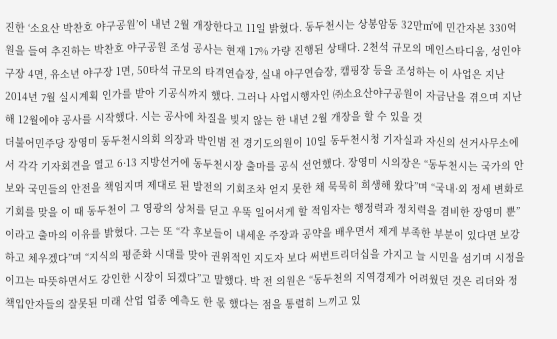진한 ‘소요산 박찬호 야구공원’이 내년 2월 개장한다고 11일 밝혔다. 동두천시는 상봉암동 32만㎡에 민간자본 330억 원을 들여 추진하는 박찬호 야구공원 조성 공사는 현재 17% 가량 진행된 상태다. 2천석 규모의 메인스타디움, 성인야구장 4면, 유소년 야구장 1면, 50타석 규모의 타격연습장, 실내 야구연습장, 캠핑장 등을 조성하는 이 사업은 지난 2014년 7월 실시계획 인가를 받아 기공식까지 했다. 그러나 사업시행자인 ㈜소요산야구공원이 자금난을 겪으며 지난해 12월에야 공사를 시작했다. 시는 공사에 차질을 빚지 않는 한 내년 2월 개장을 할 수 있을 것
더불어민주당 장영미 동두천시의회 의장과 박인범 전 경기도의원이 10일 동두천시청 기자실과 자신의 선거사무소에서 각각 기자회견을 열고 6·13 지방선거에 동두천시장 출마를 공식 선언했다. 장영미 시의장은 “동두천시는 국가의 안보와 국민들의 안전을 책임지며 제대로 된 발전의 기회조차 얻지 못한 채 묵묵히 희생해 왔다”며 “국내·외 정세 변화로 기회를 맞을 이 때 동두천이 그 영광의 상처를 딛고 우뚝 일어서게 할 적임자는 행정력과 정치력을 겸비한 장영미 뿐”이라고 출마의 이유를 밝혔다. 그는 또 “각 후보들이 내세운 주장과 공약을 배우면서 제게 부족한 부분이 있다면 보강하고 체우겠다”며 “지식의 평준화 시대를 맞아 권위적인 지도자 보다 써번트리더십을 가지고 늘 시민을 섬기며 시정을 이끄는 따뜻하면서도 강인한 시장이 되겠다”고 말했다. 박 전 의원은 “동두천의 지역경제가 어려웠던 것은 리더와 정책입안자들의 잘못된 미래 산업 업종 예측도 한 몫 했다는 점을 통렬히 느끼고 있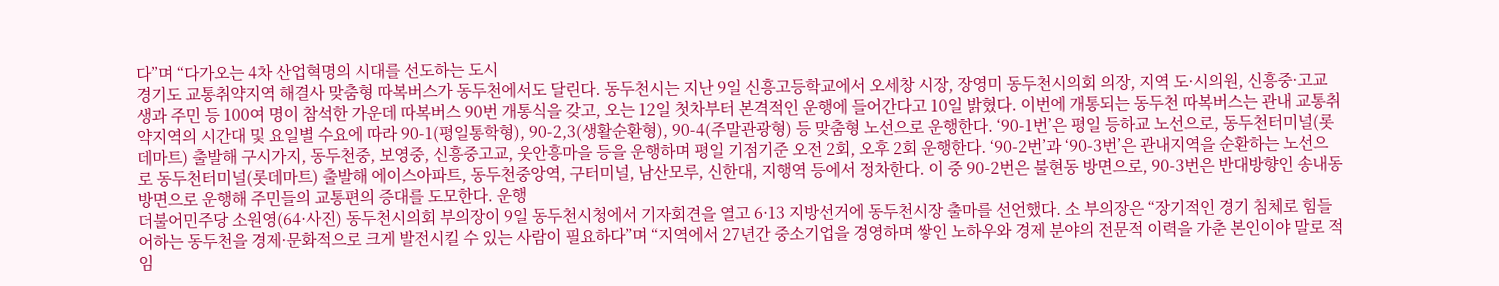다”며 “다가오는 4차 산업혁명의 시대를 선도하는 도시
경기도 교통취약지역 해결사 맞춤형 따복버스가 동두천에서도 달린다. 동두천시는 지난 9일 신흥고등학교에서 오세창 시장, 장영미 동두천시의회 의장, 지역 도·시의원, 신흥중·고교생과 주민 등 100여 명이 참석한 가운데 따복버스 90번 개통식을 갖고, 오는 12일 첫차부터 본격적인 운행에 들어간다고 10일 밝혔다. 이번에 개통되는 동두천 따복버스는 관내 교통취약지역의 시간대 및 요일별 수요에 따라 90-1(평일통학형), 90-2,3(생활순환형), 90-4(주말관광형) 등 맞춤형 노선으로 운행한다. ‘90-1번’은 평일 등하교 노선으로, 동두천터미널(롯데마트) 출발해 구시가지, 동두천중, 보영중, 신흥중고교, 웃안흥마을 등을 운행하며 평일 기점기준 오전 2회, 오후 2회 운행한다. ‘90-2번’과 ‘90-3번’은 관내지역을 순환하는 노선으로 동두천터미널(롯데마트) 출발해 에이스아파트, 동두천중앙역, 구터미널, 남산모루, 신한대, 지행역 등에서 정차한다. 이 중 90-2번은 불현동 방면으로, 90-3번은 반대방향인 송내동 방면으로 운행해 주민들의 교통편의 증대를 도모한다. 운행
더불어민주당 소원영(64·사진) 동두천시의회 부의장이 9일 동두천시청에서 기자회견을 열고 6·13 지방선거에 동두천시장 출마를 선언했다. 소 부의장은 “장기적인 경기 침체로 힘들어하는 동두천을 경제·문화적으로 크게 발전시킬 수 있는 사람이 필요하다”며 “지역에서 27년간 중소기업을 경영하며 쌓인 노하우와 경제 분야의 전문적 이력을 가춘 본인이야 말로 적임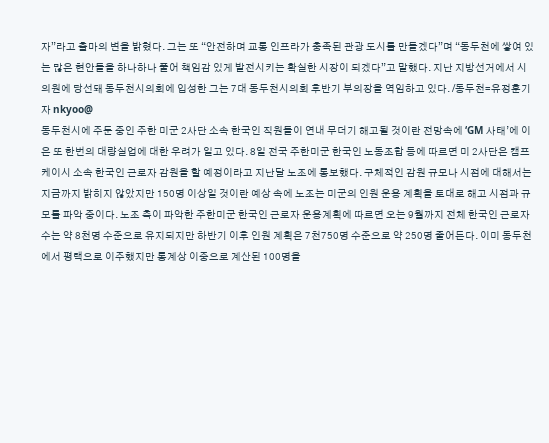자”라고 출마의 변을 밝혔다. 그는 또 “안전하며 교통 인프라가 충족된 관광 도시를 만들겠다”며 “동두천에 쌓여 있는 많은 현안들을 하나하나 풀어 책임감 있게 발전시키는 확실한 시장이 되겠다”고 말했다. 지난 지방선거에서 시의원에 당선돼 동두천시의회에 입성한 그는 7대 동두천시의회 후반기 부의장을 역임하고 있다. /동두천=유정훈기자 nkyoo@
동두천시에 주둔 중인 주한 미군 2사단 소속 한국인 직원들이 연내 무더기 해고될 것이란 전망속에 ‘GM 사태’에 이은 또 한번의 대량실업에 대한 우려가 일고 있다. 8일 전국 주한미군 한국인 노동조합 등에 따르면 미 2사단은 캠프 케이시 소속 한국인 근로자 감원을 할 예정이라고 지난달 노조에 통보했다. 구체적인 감원 규모나 시점에 대해서는 지금까지 밝히지 않았지만 150명 이상일 것이란 예상 속에 노조는 미군의 인원 운용 계획을 토대로 해고 시점과 규모를 파악 중이다. 노조 측이 파악한 주한미군 한국인 근로자 운용계획에 따르면 오는 9월까지 전체 한국인 근로자 수는 약 8천명 수준으로 유지되지만 하반기 이후 인원 계획은 7천750명 수준으로 약 250명 줄어든다. 이미 동두천에서 평택으로 이주했지만 통계상 이중으로 계산된 100명을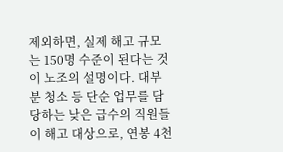제외하면, 실제 해고 규모는 150명 수준이 된다는 것이 노조의 설명이다. 대부분 청소 등 단순 업무를 담당하는 낮은 급수의 직원들이 해고 대상으로, 연봉 4천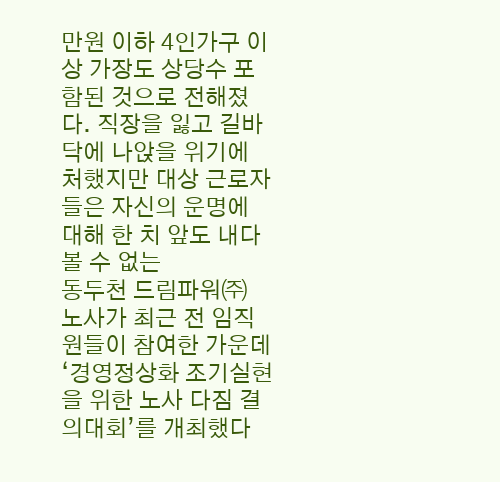만원 이하 4인가구 이상 가장도 상당수 포함된 것으로 전해졌다. 직장을 잃고 길바닥에 나앉을 위기에 처했지만 대상 근로자들은 자신의 운명에 대해 한 치 앞도 내다볼 수 없는
동두천 드림파워㈜ 노사가 최근 전 임직원들이 참여한 가운데 ‘경영정상화 조기실현을 위한 노사 다짐 결의대회’를 개최했다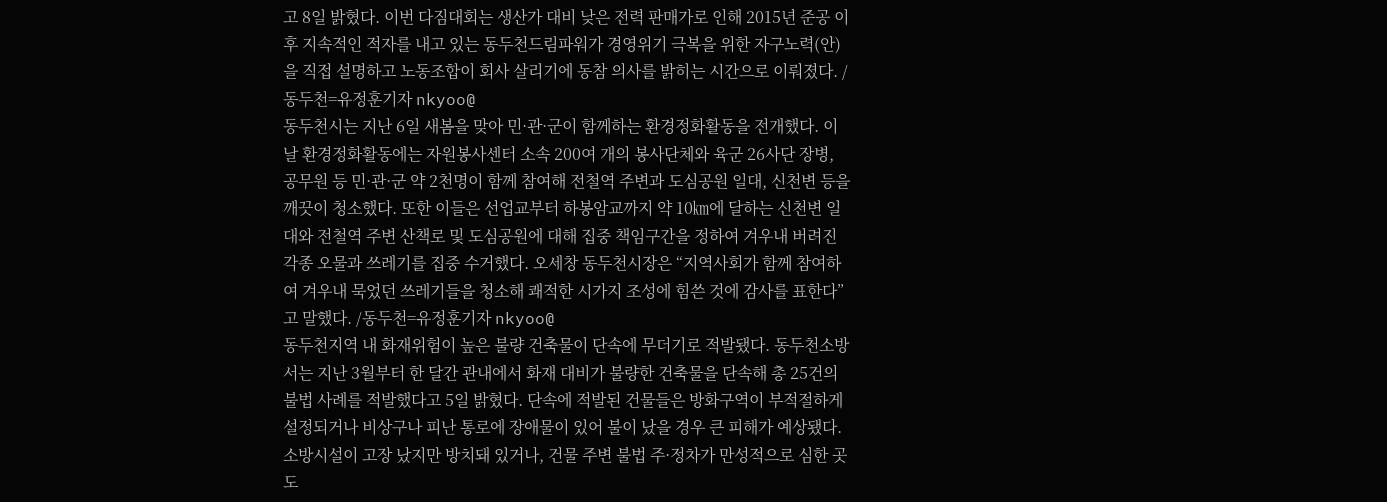고 8일 밝혔다. 이번 다짐대회는 생산가 대비 낮은 전력 판매가로 인해 2015년 준공 이후 지속적인 적자를 내고 있는 동두천드림파워가 경영위기 극복을 위한 자구노력(안)을 직접 설명하고 노동조합이 회사 살리기에 동참 의사를 밝히는 시간으로 이뤄졌다. /동두천=유정훈기자 nkyoo@
동두천시는 지난 6일 새봄을 맞아 민·관·군이 함께하는 환경정화활동을 전개했다. 이날 환경정화활동에는 자원봉사센터 소속 200여 개의 봉사단체와 육군 26사단 장병, 공무원 등 민·관·군 약 2천명이 함께 참여해 전철역 주변과 도심공원 일대, 신천변 등을 깨끗이 청소했다. 또한 이들은 선업교부터 하봉암교까지 약 10㎞에 달하는 신천변 일대와 전철역 주변 산책로 및 도심공원에 대해 집중 책임구간을 정하여 겨우내 버려진 각종 오물과 쓰레기를 집중 수거했다. 오세창 동두천시장은 “지역사회가 함께 참여하여 겨우내 묵었던 쓰레기들을 청소해 쾌적한 시가지 조성에 힘쓴 것에 감사를 표한다”고 말했다. /동두천=유정훈기자 nkyoo@
동두천지역 내 화재위험이 높은 불량 건축물이 단속에 무더기로 적발됐다. 동두천소방서는 지난 3월부터 한 달간 관내에서 화재 대비가 불량한 건축물을 단속해 총 25건의 불법 사례를 적발했다고 5일 밝혔다. 단속에 적발된 건물들은 방화구역이 부적절하게 설정되거나 비상구나 피난 통로에 장애물이 있어 불이 났을 경우 큰 피해가 예상됐다. 소방시설이 고장 났지만 방치돼 있거나, 건물 주변 불법 주·정차가 만성적으로 심한 곳도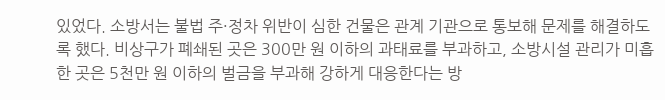있었다. 소방서는 불법 주·정차 위반이 심한 건물은 관계 기관으로 통보해 문제를 해결하도록 했다. 비상구가 폐쇄된 곳은 300만 원 이하의 과태료를 부과하고, 소방시설 관리가 미흡한 곳은 5천만 원 이하의 벌금을 부과해 강하게 대응한다는 방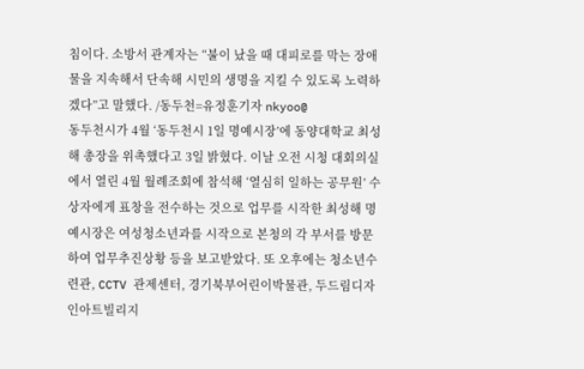침이다. 소방서 관계자는 “불이 났을 때 대피로를 막는 장애물을 지속해서 단속해 시민의 생명을 지킬 수 있도록 노력하겠다”고 말했다. /동두천=유정훈기자 nkyoo@
동두천시가 4월 ‘동두천시 1일 명예시장’에 동양대학교 최성해 총장을 위촉했다고 3일 밝혔다. 이날 오전 시청 대회의실에서 열린 4월 월례조회에 참석해 ‘열심히 일하는 공무원’ 수상자에게 표창을 전수하는 것으로 업무를 시작한 최성해 명예시장은 여성청소년과를 시작으로 본청의 각 부서를 방문하여 업무추진상황 등을 보고받았다. 또 오후에는 청소년수련관, CCTV 관제센터, 경기북부어린이박물관, 두드림디자인아트빌리지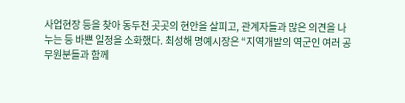사업현장 등을 찾아 동두천 곳곳의 현안을 살피고, 관계자들과 많은 의견을 나누는 등 바쁜 일정을 소화했다. 최성해 명예시장은 “지역개발의 역군인 여러 공무원분들과 함께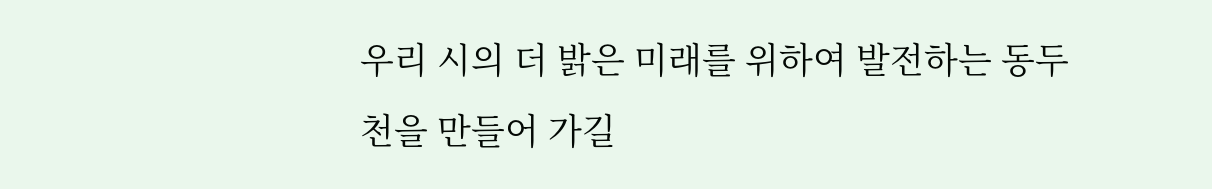우리 시의 더 밝은 미래를 위하여 발전하는 동두천을 만들어 가길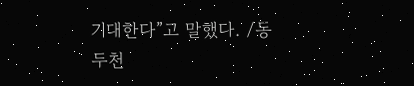기대한다”고 말했다. /동두천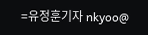=유정훈기자 nkyoo@